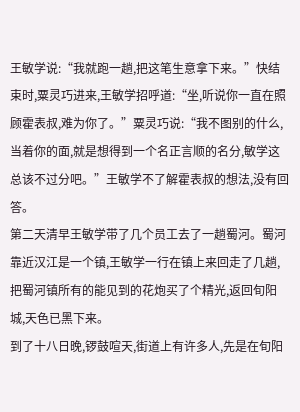王敏学说:“我就跑一趟,把这笔生意拿下来。”快结束时,粟灵巧进来,王敏学招呼道:“坐,听说你一直在照顾霍表叔,难为你了。”粟灵巧说:“我不图别的什么,当着你的面,就是想得到一个名正言顺的名分,敏学这总该不过分吧。”王敏学不了解霍表叔的想法,没有回答。
第二天清早王敏学带了几个员工去了一趟蜀河。蜀河靠近汉江是一个镇,王敏学一行在镇上来回走了几趟,把蜀河镇所有的能见到的花炮买了个精光,返回旬阳城,天色已黑下来。
到了十八日晚,锣鼓喧天,街道上有许多人,先是在旬阳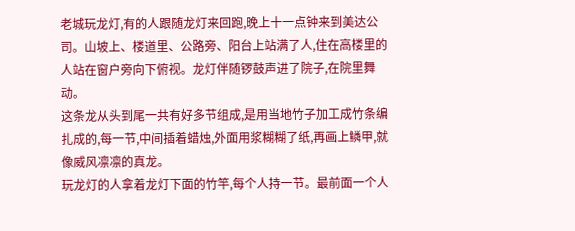老城玩龙灯,有的人跟随龙灯来回跑,晚上十一点钟来到美达公司。山坡上、楼道里、公路旁、阳台上站满了人,住在高楼里的人站在窗户旁向下俯视。龙灯伴随锣鼓声进了院子,在院里舞动。
这条龙从头到尾一共有好多节组成,是用当地竹子加工成竹条编扎成的,每一节,中间插着蜡烛,外面用浆糊糊了纸,再画上鳞甲,就像威风凛凛的真龙。
玩龙灯的人拿着龙灯下面的竹竿,每个人持一节。最前面一个人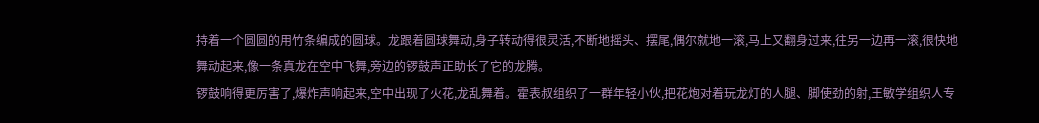持着一个圆圆的用竹条编成的圆球。龙跟着圆球舞动,身子转动得很灵活,不断地摇头、摆尾,偶尔就地一滚,马上又翻身过来,往另一边再一滚,很快地舞动起来,像一条真龙在空中飞舞,旁边的锣鼓声正助长了它的龙腾。
锣鼓响得更厉害了,爆炸声响起来,空中出现了火花,龙乱舞着。霍表叔组织了一群年轻小伙,把花炮对着玩龙灯的人腿、脚使劲的射,王敏学组织人专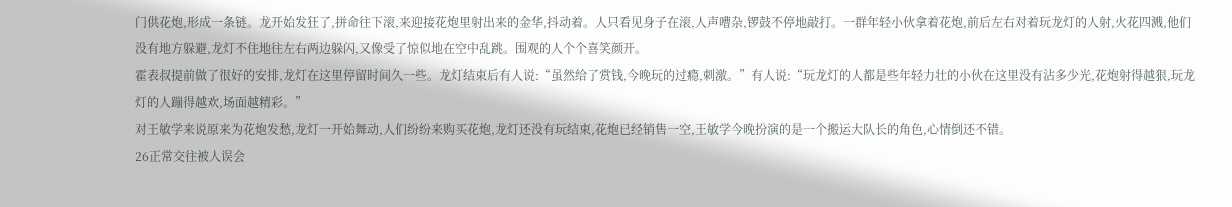门供花炮,形成一条链。龙开始发狂了,拼命往下滚,来迎接花炮里射出来的金华,抖动着。人只看见身子在滚,人声嘈杂,锣鼓不停地敲打。一群年轻小伙拿着花炮,前后左右对着玩龙灯的人射,火花四溅,他们没有地方躲避,龙灯不住地往左右两边躲闪,又像受了惊似地在空中乱跳。围观的人个个喜笑颜开。
霍表叔提前做了很好的安排,龙灯在这里停留时间久一些。龙灯结束后有人说:“虽然给了赏钱,今晚玩的过瘾,刺激。”有人说:“玩龙灯的人都是些年轻力壮的小伙在这里没有沾多少光,花炮射得越狠,玩龙灯的人蹦得越欢,场面越精彩。”
对王敏学来说原来为花炮发愁,龙灯一开始舞动,人们纷纷来购买花炮,龙灯还没有玩结束,花炮已经销售一空,王敏学今晚扮演的是一个搬运大队长的角色,心情倒还不错。
26正常交往被人误会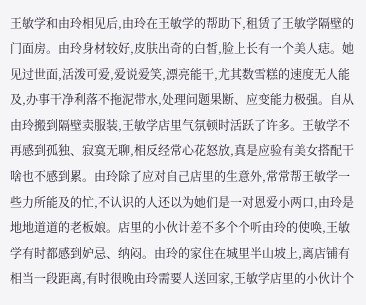王敏学和由玲相见后,由玲在王敏学的帮助下,租赁了王敏学隔壁的门面房。由玲身材较好,皮肤出奇的白皙,脸上长有一个美人痣。她见过世面,活泼可爱,爱说爱笑,漂亮能干,尤其数雪糕的速度无人能及,办事干净利落不拖泥带水,处理问题果断、应变能力极强。自从由玲搬到隔壁卖服装,王敏学店里气氛顿时活跃了许多。王敏学不再感到孤独、寂寞无聊,相反经常心花怒放,真是应验有美女搭配干啥也不感到累。由玲除了应对自己店里的生意外,常常帮王敏学一些力所能及的忙,不认识的人还以为她们是一对恩爱小两口,由玲是地地道道的老板娘。店里的小伙计差不多个个听由玲的使唤,王敏学有时都感到妒忌、纳闷。由玲的家住在城里半山坡上,离店铺有相当一段距离,有时很晚由玲需要人送回家,王敏学店里的小伙计个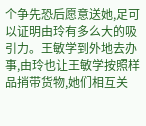个争先恐后愿意送她,足可以证明由玲有多么大的吸引力。王敏学到外地去办事,由玲也让王敏学按照样品捎带货物,她们相互关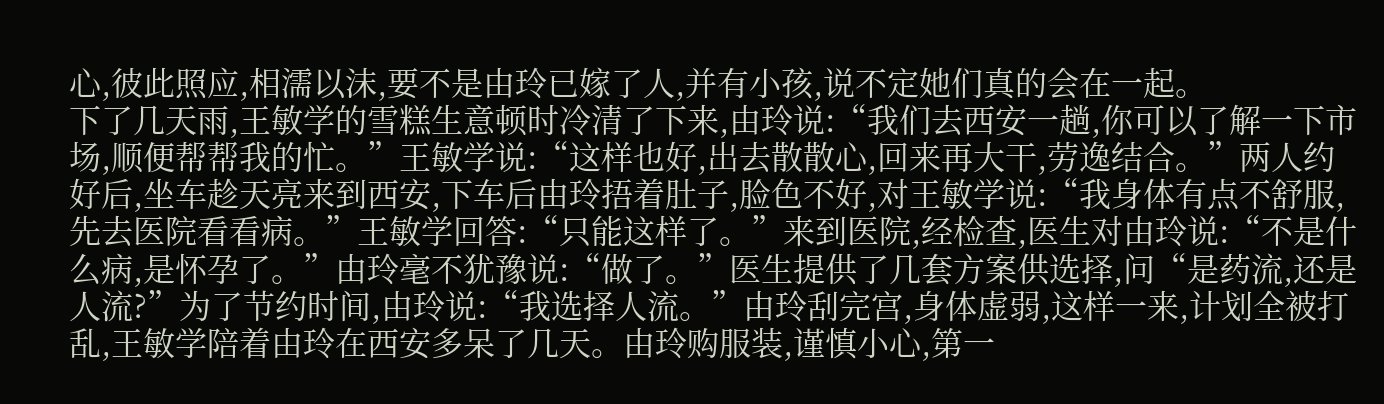心,彼此照应,相濡以沫,要不是由玲已嫁了人,并有小孩,说不定她们真的会在一起。
下了几天雨,王敏学的雪糕生意顿时冷清了下来,由玲说:“我们去西安一趟,你可以了解一下市场,顺便帮帮我的忙。”王敏学说:“这样也好,出去散散心,回来再大干,劳逸结合。”两人约好后,坐车趁天亮来到西安,下车后由玲捂着肚子,脸色不好,对王敏学说:“我身体有点不舒服,先去医院看看病。”王敏学回答:“只能这样了。”来到医院,经检查,医生对由玲说:“不是什么病,是怀孕了。”由玲毫不犹豫说:“做了。”医生提供了几套方案供选择,问“是药流,还是人流?”为了节约时间,由玲说:“我选择人流。”由玲刮完宫,身体虚弱,这样一来,计划全被打乱,王敏学陪着由玲在西安多呆了几天。由玲购服装,谨慎小心,第一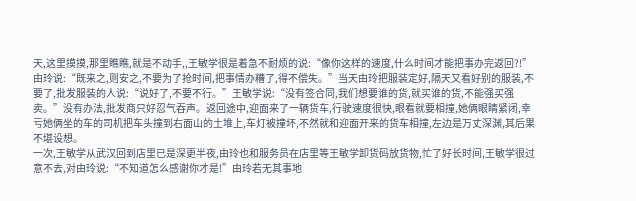天,这里摸摸,那里瞧瞧,就是不动手,,王敏学很是着急不耐烦的说:“像你这样的速度,什么时间才能把事办完返回?!”由玲说:“既来之,则安之,不要为了抢时间,把事情办糟了,得不偿失。”当天由玲把服装定好,隔天又看好别的服装,不要了,批发服装的人说:“说好了,不要不行。”王敏学说:“没有签合同,我们想要谁的货,就买谁的货,不能强买强卖。”没有办法,批发商只好忍气吞声。返回途中,迎面来了一辆货车,行驶速度很快,眼看就要相撞,她俩眼睛紧闭,幸亏她俩坐的车的司机把车头撞到右面山的土堆上,车灯被撞坏,不然就和迎面开来的货车相撞,左边是万丈深渊,其后果不堪设想。
一次,王敏学从武汉回到店里已是深更半夜,由玲也和服务员在店里等王敏学卸货码放货物,忙了好长时间,王敏学很过意不去,对由玲说:“不知道怎么感谢你才是!”由玲若无其事地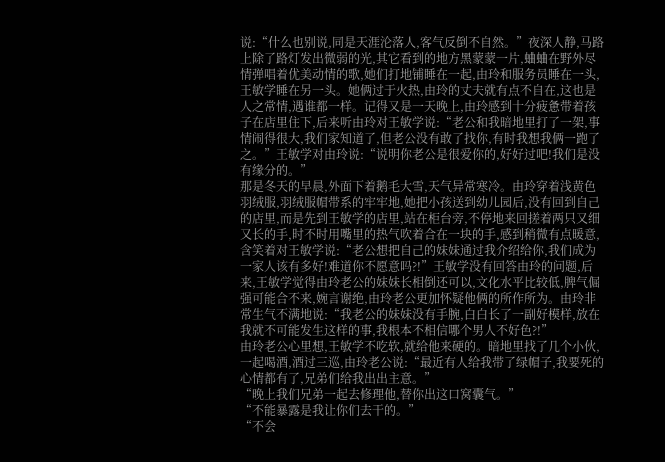说:“什么也别说,同是天涯沦落人,客气反倒不自然。”夜深人静,马路上除了路灯发出微弱的光,其它看到的地方黑蒙蒙一片,蛐蛐在野外尽情弹唱着优美动情的歌,她们打地铺睡在一起,由玲和服务员睡在一头,王敏学睡在另一头。她俩过于火热,由玲的丈夫就有点不自在,这也是人之常情,遇谁都一样。记得又是一天晚上,由玲感到十分疲惫带着孩子在店里住下,后来听由玲对王敏学说:“老公和我暗地里打了一架,事情闹得很大,我们家知道了,但老公没有敢了找你,有时我想我俩一跑了之。”王敏学对由玲说:“说明你老公是很爱你的,好好过吧!我们是没有缘分的。”
那是冬天的早晨,外面下着鹅毛大雪,天气异常寒冷。由玲穿着浅黄色羽绒服,羽绒服帽带系的牢牢地,她把小孩送到幼儿园后,没有回到自己的店里,而是先到王敏学的店里,站在柜台旁,不停地来回搓着两只又细又长的手,时不时用嘴里的热气吹着合在一块的手,感到稍微有点暖意,含笑着对王敏学说:“老公想把自己的妹妹通过我介绍给你,我们成为一家人该有多好!难道你不愿意吗?!”王敏学没有回答由玲的问题,后来,王敏学觉得由玲老公的妹妹长相倒还可以,文化水平比较低,脾气倔强可能合不来,婉言谢绝,由玲老公更加怀疑他俩的所作所为。由玲非常生气不满地说:“我老公的妹妹没有手腕,白白长了一副好模样,放在我就不可能发生这样的事,我根本不相信哪个男人不好色?!”
由玲老公心里想,王敏学不吃软,就给他来硬的。暗地里找了几个小伙,一起喝酒,酒过三巡,由玲老公说:“最近有人给我带了绿帽子,我要死的心情都有了,兄弟们给我出出主意。”
“晚上我们兄弟一起去修理他,替你出这口窝囊气。”
“不能暴露是我让你们去干的。”
“不会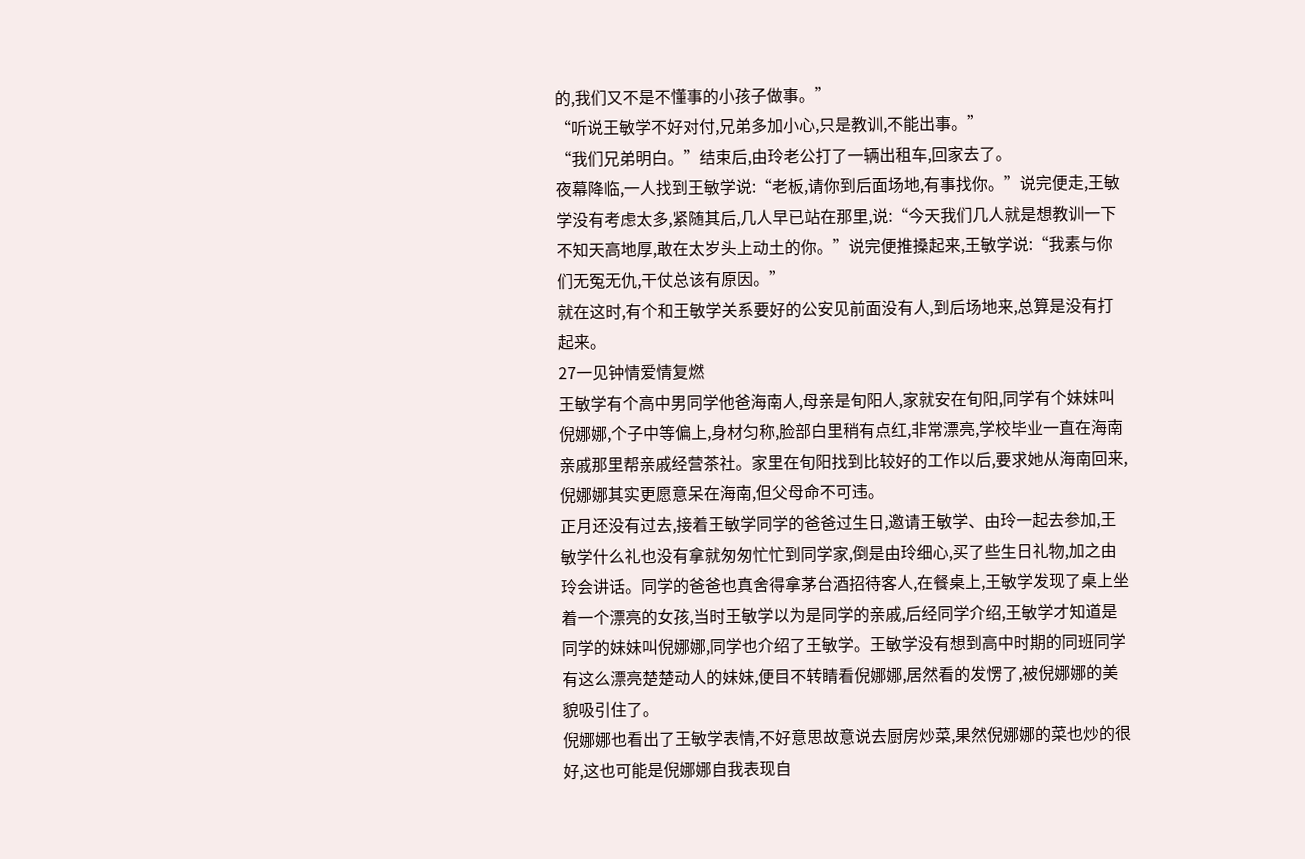的,我们又不是不懂事的小孩子做事。”
“听说王敏学不好对付,兄弟多加小心,只是教训,不能出事。”
“我们兄弟明白。”结束后,由玲老公打了一辆出租车,回家去了。
夜幕降临,一人找到王敏学说:“老板,请你到后面场地,有事找你。”说完便走,王敏学没有考虑太多,紧随其后,几人早已站在那里,说:“今天我们几人就是想教训一下不知天高地厚,敢在太岁头上动土的你。”说完便推搡起来,王敏学说:“我素与你们无冤无仇,干仗总该有原因。”
就在这时,有个和王敏学关系要好的公安见前面没有人,到后场地来,总算是没有打起来。
27一见钟情爱情复燃
王敏学有个高中男同学他爸海南人,母亲是旬阳人,家就安在旬阳,同学有个妹妹叫倪娜娜,个子中等偏上,身材匀称,脸部白里稍有点红,非常漂亮,学校毕业一直在海南亲戚那里帮亲戚经营茶社。家里在旬阳找到比较好的工作以后,要求她从海南回来,倪娜娜其实更愿意呆在海南,但父母命不可违。
正月还没有过去,接着王敏学同学的爸爸过生日,邀请王敏学、由玲一起去参加,王敏学什么礼也没有拿就匆匆忙忙到同学家,倒是由玲细心,买了些生日礼物,加之由玲会讲话。同学的爸爸也真舍得拿茅台酒招待客人,在餐桌上,王敏学发现了桌上坐着一个漂亮的女孩,当时王敏学以为是同学的亲戚,后经同学介绍,王敏学才知道是同学的妹妹叫倪娜娜,同学也介绍了王敏学。王敏学没有想到高中时期的同班同学有这么漂亮楚楚动人的妹妹,便目不转睛看倪娜娜,居然看的发愣了,被倪娜娜的美貌吸引住了。
倪娜娜也看出了王敏学表情,不好意思故意说去厨房炒菜,果然倪娜娜的菜也炒的很好,这也可能是倪娜娜自我表现自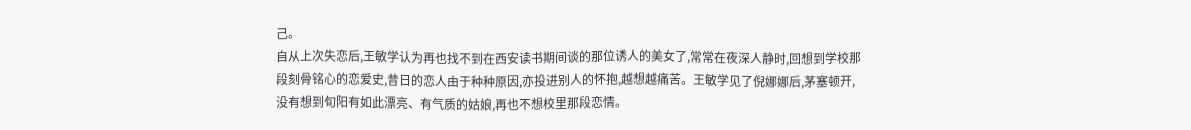己。
自从上次失恋后,王敏学认为再也找不到在西安读书期间谈的那位诱人的美女了,常常在夜深人静时,回想到学校那段刻骨铭心的恋爱史,昔日的恋人由于种种原因,亦投进别人的怀抱,越想越痛苦。王敏学见了倪娜娜后,茅塞顿开,没有想到旬阳有如此漂亮、有气质的姑娘,再也不想校里那段恋情。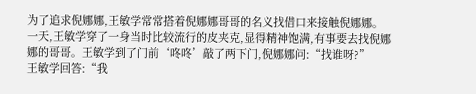为了追求倪娜娜,王敏学常常搭着倪娜娜哥哥的名义找借口来接触倪娜娜。
一天,王敏学穿了一身当时比较流行的皮夹克,显得精神饱满,有事要去找倪娜娜的哥哥。王敏学到了门前‘咚咚’敲了两下门,倪娜娜问:“找谁呀?”
王敏学回答:“我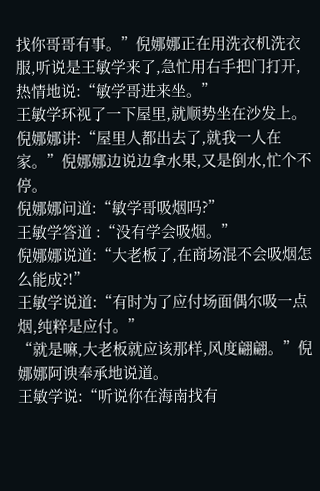找你哥哥有事。”倪娜娜正在用洗衣机洗衣服,听说是王敏学来了,急忙用右手把门打开,热情地说:“敏学哥进来坐。”
王敏学环视了一下屋里,就顺势坐在沙发上。倪娜娜讲:“屋里人都出去了,就我一人在家。”倪娜娜边说边拿水果,又是倒水,忙个不停。
倪娜娜问道:“敏学哥吸烟吗?”
王敏学答道 :“没有学会吸烟。”
倪娜娜说道:“大老板了,在商场混不会吸烟怎么能成?!”
王敏学说道:“有时为了应付场面偶尔吸一点烟,纯粹是应付。”
“就是嘛,大老板就应该那样,风度翩翩。”倪娜娜阿谀奉承地说道。
王敏学说:“听说你在海南找有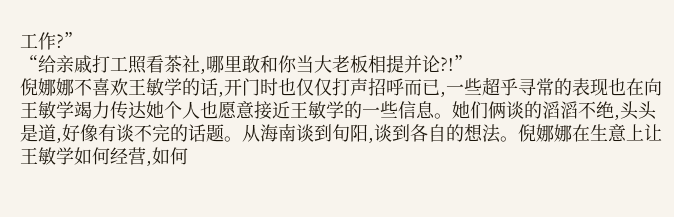工作?”
“给亲戚打工照看茶社,哪里敢和你当大老板相提并论?!”
倪娜娜不喜欢王敏学的话,开门时也仅仅打声招呼而已,一些超乎寻常的表现也在向王敏学竭力传达她个人也愿意接近王敏学的一些信息。她们俩谈的滔滔不绝,头头是道,好像有谈不完的话题。从海南谈到旬阳,谈到各自的想法。倪娜娜在生意上让王敏学如何经营,如何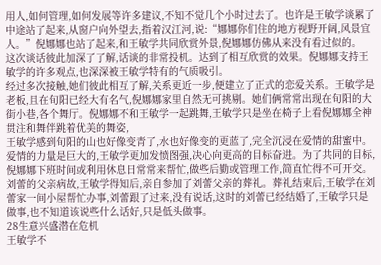用人,如何管理,如何发展等许多建议,不知不觉几个小时过去了。也许是王敏学谈累了中途站了起来,从窗户向外望去,指着汉江河,说:“娜娜你们住的地方视野开阔,风景宜人。”倪娜娜也站了起来,和王敏学共同欣赏外景,倪娜娜仿佛从来没有看过似的。
这次谈话彼此加深了了解,话谈的非常投机。达到了相互欣赏的效果。倪娜娜支持王敏学的许多观点,也深深被王敏学特有的气质吸引。
经过多次接触,她们彼此相互了解,关系更近一步,便建立了正式的恋爱关系。王敏学是老板,且在旬阳已经大有名气,倪娜娜家里自然无可挑剔。她们俩常常出现在旬阳的大街小巷,各个舞厅。倪娜娜不和王敏学一起跳舞,王敏学只是坐在椅子上看倪娜娜全神贯注和舞伴跳着优美的舞姿,
王敏学感到旬阳的山也好像变青了,水也好像变的更蓝了,完全沉浸在爱情的甜蜜中。
爱情的力量是巨大的,王敏学更加发愤图强,决心向更高的目标奋进。为了共同的目标,倪娜娜下班时间或利用休息日常常来帮忙,做些后勤或管理工作,简直忙得不可开交。
刘蕾的父亲病故,王敏学得知后,亲自参加了刘蕾父亲的葬礼。葬礼结束后,王敏学在刘蕾家一间小屋帮忙办事,刘蕾跟了过来,没有说话,这时的刘蕾已经结婚了,王敏学只是做事,也不知道该说些什么话好,只是低头做事。
28生意兴盛潜在危机
王敏学不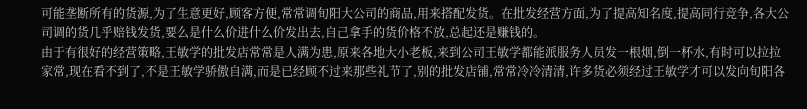可能垄断所有的货源,为了生意更好,顾客方便,常常调旬阳大公司的商品,用来搭配发货。在批发经营方面,为了提高知名度,提高同行竞争,各大公司调的货几乎赔钱发货,要么是什么价进什么价发出去,自己拿手的货价格不放,总起还是赚钱的。
由于有很好的经营策略,王敏学的批发店常常是人满为患,原来各地大小老板,来到公司王敏学都能派服务人员发一根烟,倒一杯水,有时可以拉拉家常,现在看不到了,不是王敏学骄傲自满,而是已经顾不过来那些礼节了,别的批发店铺,常常冷冷清清,许多货必须经过王敏学才可以发向旬阳各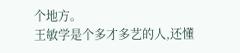个地方。
王敏学是个多才多艺的人,还懂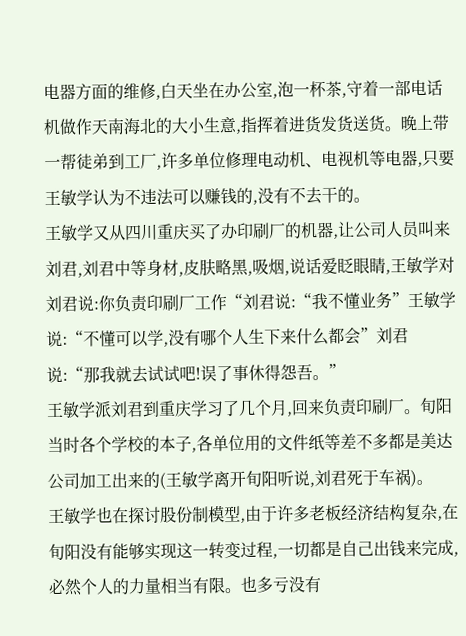电器方面的维修,白天坐在办公室,泡一杯茶,守着一部电话机做作天南海北的大小生意,指挥着进货发货送货。晚上带一帮徒弟到工厂,许多单位修理电动机、电视机等电器,只要王敏学认为不违法可以赚钱的,没有不去干的。
王敏学又从四川重庆买了办印刷厂的机器,让公司人员叫来刘君,刘君中等身材,皮肤略黑,吸烟,说话爱眨眼睛,王敏学对刘君说:你负责印刷厂工作“刘君说:“我不懂业务”王敏学说:“不懂可以学,没有哪个人生下来什么都会”刘君说:“那我就去试试吧!误了事休得怨吾。”
王敏学派刘君到重庆学习了几个月,回来负责印刷厂。旬阳当时各个学校的本子,各单位用的文件纸等差不多都是美达公司加工出来的(王敏学离开旬阳听说,刘君死于车祸)。
王敏学也在探讨股份制模型,由于许多老板经济结构复杂,在旬阳没有能够实现这一转变过程,一切都是自己出钱来完成,必然个人的力量相当有限。也多亏没有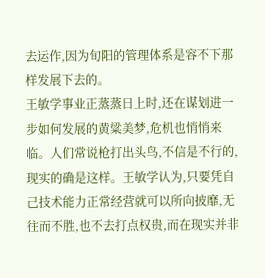去运作,因为旬阳的管理体系是容不下那样发展下去的。
王敏学事业正蒸蒸日上时,还在谋划进一步如何发展的黄粱美梦,危机也悄悄来临。人们常说枪打出头鸟,不信是不行的,现实的确是这样。王敏学认为,只要凭自己技术能力正常经营就可以所向披靡,无往而不胜,也不去打点权贵,而在现实并非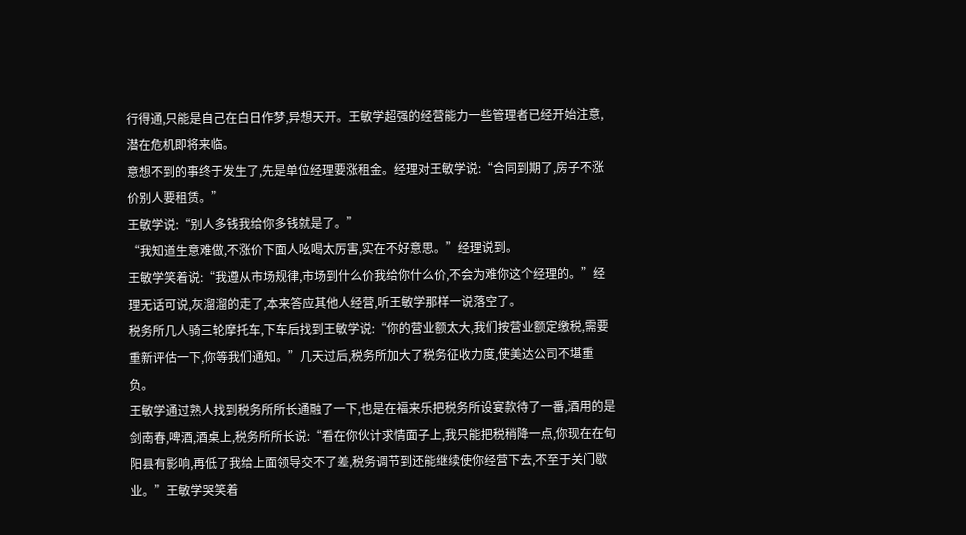行得通,只能是自己在白日作梦,异想天开。王敏学超强的经营能力一些管理者已经开始注意,潜在危机即将来临。
意想不到的事终于发生了,先是单位经理要涨租金。经理对王敏学说:“合同到期了,房子不涨价别人要租赁。”
王敏学说:“别人多钱我给你多钱就是了。”
“我知道生意难做,不涨价下面人吆喝太厉害,实在不好意思。”经理说到。
王敏学笑着说:“我遵从市场规律,市场到什么价我给你什么价,不会为难你这个经理的。”经理无话可说,灰溜溜的走了,本来答应其他人经营,听王敏学那样一说落空了。
税务所几人骑三轮摩托车,下车后找到王敏学说:“你的营业额太大,我们按营业额定缴税,需要重新评估一下,你等我们通知。”几天过后,税务所加大了税务征收力度,使美达公司不堪重负。
王敏学通过熟人找到税务所所长通融了一下,也是在福来乐把税务所设宴款待了一番,酒用的是剑南春,啤酒,酒桌上,税务所所长说:“看在你伙计求情面子上,我只能把税稍降一点,你现在在旬阳县有影响,再低了我给上面领导交不了差,税务调节到还能继续使你经营下去,不至于关门歇业。”王敏学哭笑着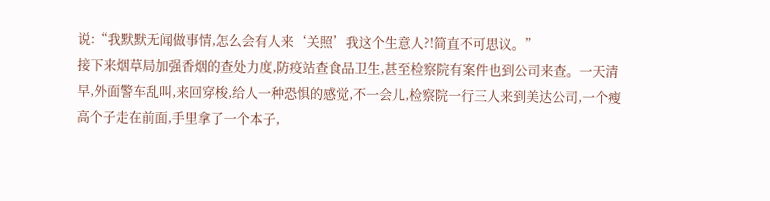说:“我默默无闻做事情,怎么会有人来‘关照’我这个生意人?!简直不可思议。”
接下来烟草局加强香烟的查处力度,防疫站查食品卫生,甚至检察院有案件也到公司来查。一天清早,外面警车乱叫,来回穿梭,给人一种恐惧的感觉,不一会儿,检察院一行三人来到美达公司,一个瘦高个子走在前面,手里拿了一个本子,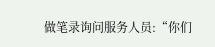做笔录询问服务人员:“你们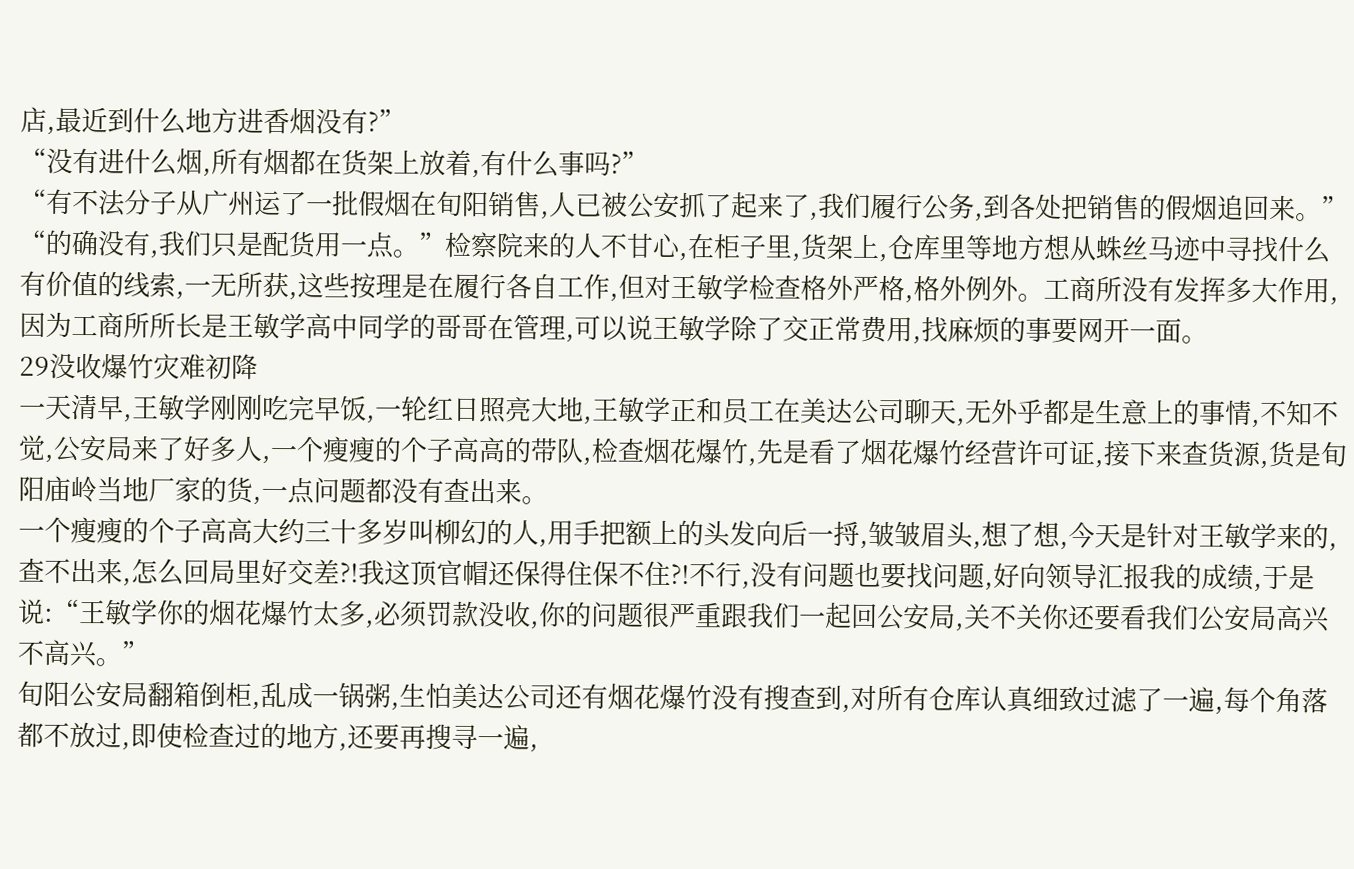店,最近到什么地方进香烟没有?”
“没有进什么烟,所有烟都在货架上放着,有什么事吗?”
“有不法分子从广州运了一批假烟在旬阳销售,人已被公安抓了起来了,我们履行公务,到各处把销售的假烟追回来。”
“的确没有,我们只是配货用一点。”检察院来的人不甘心,在柜子里,货架上,仓库里等地方想从蛛丝马迹中寻找什么有价值的线索,一无所获,这些按理是在履行各自工作,但对王敏学检查格外严格,格外例外。工商所没有发挥多大作用,因为工商所所长是王敏学高中同学的哥哥在管理,可以说王敏学除了交正常费用,找麻烦的事要网开一面。
29没收爆竹灾难初降
一天清早,王敏学刚刚吃完早饭,一轮红日照亮大地,王敏学正和员工在美达公司聊天,无外乎都是生意上的事情,不知不觉,公安局来了好多人,一个瘦瘦的个子高高的带队,检查烟花爆竹,先是看了烟花爆竹经营许可证,接下来查货源,货是旬阳庙岭当地厂家的货,一点问题都没有查出来。
一个瘦瘦的个子高高大约三十多岁叫柳幻的人,用手把额上的头发向后一捋,皱皱眉头,想了想,今天是针对王敏学来的,查不出来,怎么回局里好交差?!我这顶官帽还保得住保不住?!不行,没有问题也要找问题,好向领导汇报我的成绩,于是说:“王敏学你的烟花爆竹太多,必须罚款没收,你的问题很严重跟我们一起回公安局,关不关你还要看我们公安局高兴不高兴。”
旬阳公安局翻箱倒柜,乱成一锅粥,生怕美达公司还有烟花爆竹没有搜查到,对所有仓库认真细致过滤了一遍,每个角落都不放过,即使检查过的地方,还要再搜寻一遍,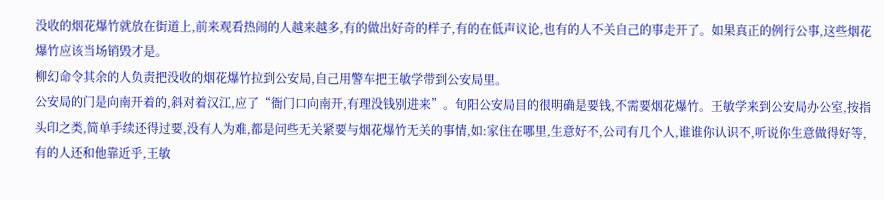没收的烟花爆竹就放在街道上,前来观看热闹的人越来越多,有的做出好奇的样子,有的在低声议论,也有的人不关自己的事走开了。如果真正的例行公事,这些烟花爆竹应该当场销毁才是。
柳幻命令其余的人负责把没收的烟花爆竹拉到公安局,自己用警车把王敏学带到公安局里。
公安局的门是向南开着的,斜对着汉江,应了“衙门口向南开,有理没钱别进来”。旬阳公安局目的很明确是要钱,不需要烟花爆竹。王敏学来到公安局办公室,按指头印之类,简单手续还得过要,没有人为难,都是问些无关紧要与烟花爆竹无关的事情,如:家住在哪里,生意好不,公司有几个人,谁谁你认识不,听说你生意做得好等,有的人还和他靠近乎,王敏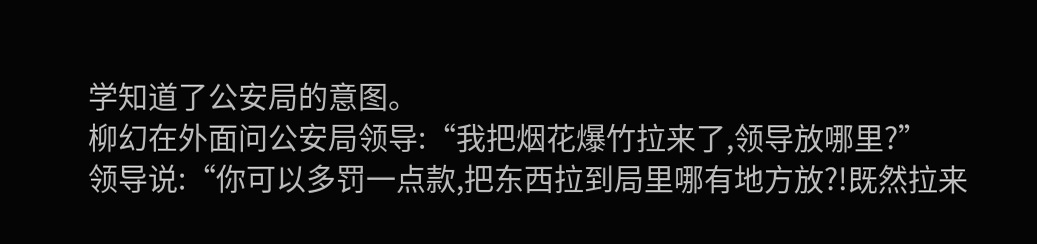学知道了公安局的意图。
柳幻在外面问公安局领导:“我把烟花爆竹拉来了,领导放哪里?”
领导说:“你可以多罚一点款,把东西拉到局里哪有地方放?!既然拉来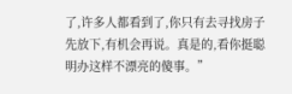了,许多人都看到了,你只有去寻找房子先放下,有机会再说。真是的,看你挺聪明办这样不漂亮的傻事。”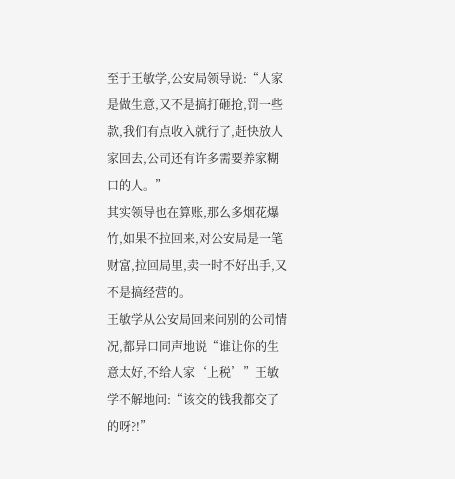至于王敏学,公安局领导说:“人家是做生意,又不是搞打砸抢,罚一些款,我们有点收入就行了,赶快放人家回去,公司还有许多需要养家糊口的人。”
其实领导也在算账,那么多烟花爆竹,如果不拉回来,对公安局是一笔财富,拉回局里,卖一时不好出手,又不是搞经营的。
王敏学从公安局回来问别的公司情况,都异口同声地说“谁让你的生意太好,不给人家‘上税’”王敏学不解地问:“该交的钱我都交了的呀?!”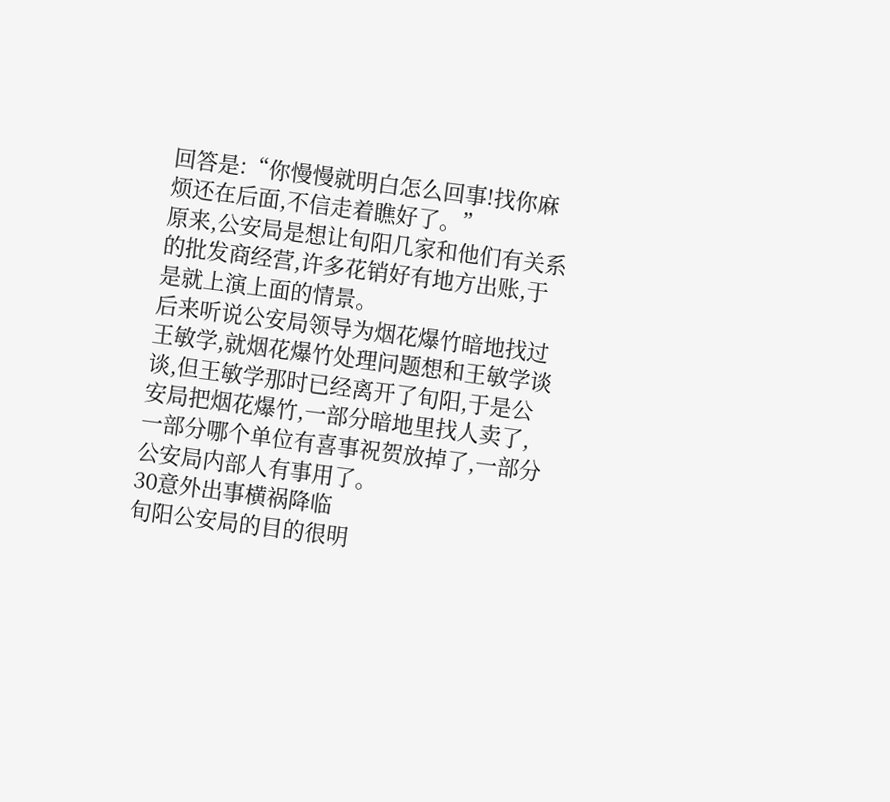回答是:“你慢慢就明白怎么回事!找你麻烦还在后面,不信走着瞧好了。”
原来,公安局是想让旬阳几家和他们有关系的批发商经营,许多花销好有地方出账,于是就上演上面的情景。
后来听说公安局领导为烟花爆竹暗地找过王敏学,就烟花爆竹处理问题想和王敏学谈谈,但王敏学那时已经离开了旬阳,于是公安局把烟花爆竹,一部分暗地里找人卖了,一部分哪个单位有喜事祝贺放掉了,一部分公安局内部人有事用了。
30意外出事横祸降临
旬阳公安局的目的很明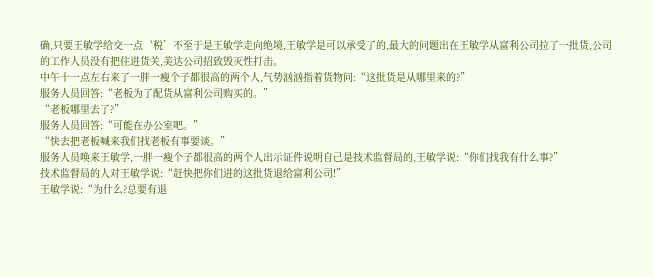确,只要王敏学给交一点‘税’不至于是王敏学走向绝境,王敏学是可以承受了的,最大的问题出在王敏学从富利公司拉了一批货,公司的工作人员没有把住进货关,美达公司招致毁灭性打击。
中午十一点左右来了一胖一瘦个子都很高的两个人,气势汹汹指着货物问:“这批货是从哪里来的?”
服务人员回答:“老板为了配货从富利公司购买的。”
“老板哪里去了?”
服务人员回答:“可能在办公室吧。”
“快去把老板喊来我们找老板有事要谈。”
服务人员唤来王敏学,一胖一瘦个子都很高的两个人出示证件说明自己是技术监督局的,王敏学说:“你们找我有什么事?”
技术监督局的人对王敏学说:“赶快把你们进的这批货退给富利公司!”
王敏学说:“为什么?总要有退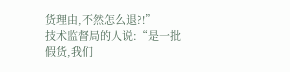货理由,不然怎么退?!”
技术监督局的人说:“是一批假货,我们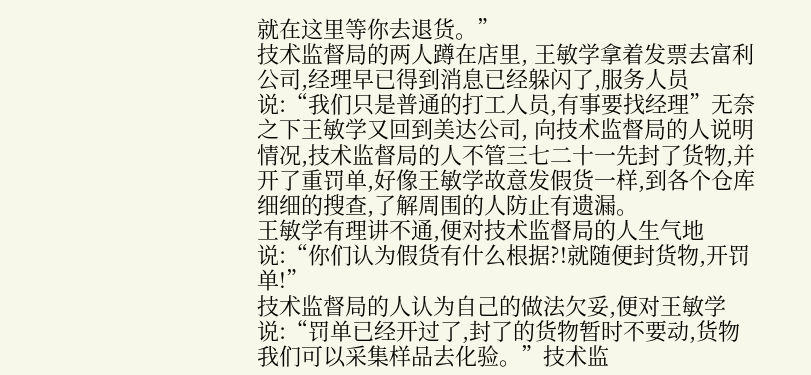就在这里等你去退货。”
技术监督局的两人蹲在店里, 王敏学拿着发票去富利公司,经理早已得到消息已经躲闪了,服务人员说:“我们只是普通的打工人员,有事要找经理”无奈之下王敏学又回到美达公司, 向技术监督局的人说明情况,技术监督局的人不管三七二十一先封了货物,并开了重罚单,好像王敏学故意发假货一样,到各个仓库细细的搜查,了解周围的人防止有遗漏。
王敏学有理讲不通,便对技术监督局的人生气地说:“你们认为假货有什么根据?!就随便封货物,开罚单!”
技术监督局的人认为自己的做法欠妥,便对王敏学说:“罚单已经开过了,封了的货物暂时不要动,货物我们可以采集样品去化验。”技术监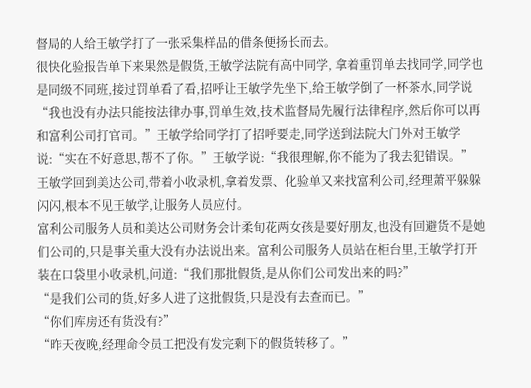督局的人给王敏学打了一张采集样品的借条便扬长而去。
很快化验报告单下来果然是假货,王敏学法院有高中同学, 拿着重罚单去找同学,同学也是同级不同班,接过罚单看了看,招呼让王敏学先坐下,给王敏学倒了一杯茶水,同学说“我也没有办法只能按法律办事,罚单生效,技术监督局先履行法律程序,然后你可以再和富利公司打官司。”王敏学给同学打了招呼要走,同学送到法院大门外对王敏学说:“实在不好意思,帮不了你。”王敏学说:“我很理解,你不能为了我去犯错误。”
王敏学回到美达公司,带着小收录机,拿着发票、化验单又来找富利公司,经理萧平躲躲闪闪,根本不见王敏学,让服务人员应付。
富利公司服务人员和美达公司财务会计柔旬花两女孩是要好朋友,也没有回避货不是她们公司的,只是事关重大没有办法说出来。富利公司服务人员站在柜台里,王敏学打开装在口袋里小收录机,问道:“我们那批假货,是从你们公司发出来的吗?”
“是我们公司的货,好多人进了这批假货,只是没有去查而已。”
“你们库房还有货没有?”
“昨天夜晚,经理命令员工把没有发完剩下的假货转移了。”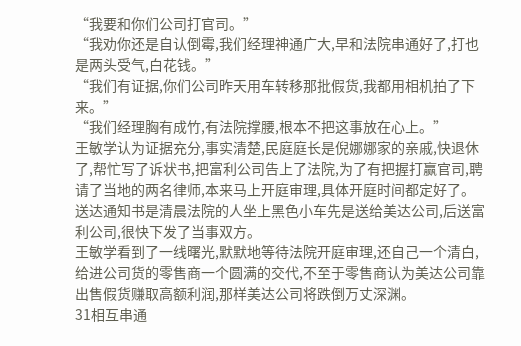“我要和你们公司打官司。”
“我劝你还是自认倒霉,我们经理神通广大,早和法院串通好了,打也是两头受气,白花钱。”
“我们有证据,你们公司昨天用车转移那批假货,我都用相机拍了下来。”
“我们经理胸有成竹,有法院撑腰,根本不把这事放在心上。”
王敏学认为证据充分,事实清楚,民庭庭长是倪娜娜家的亲戚,快退休了,帮忙写了诉状书,把富利公司告上了法院,为了有把握打赢官司,聘请了当地的两名律师,本来马上开庭审理,具体开庭时间都定好了。送达通知书是清晨法院的人坐上黑色小车先是送给美达公司,后送富利公司,很快下发了当事双方。
王敏学看到了一线曙光,默默地等待法院开庭审理,还自己一个清白,给进公司货的零售商一个圆满的交代,不至于零售商认为美达公司靠出售假货赚取高额利润,那样美达公司将跌倒万丈深渊。
31相互串通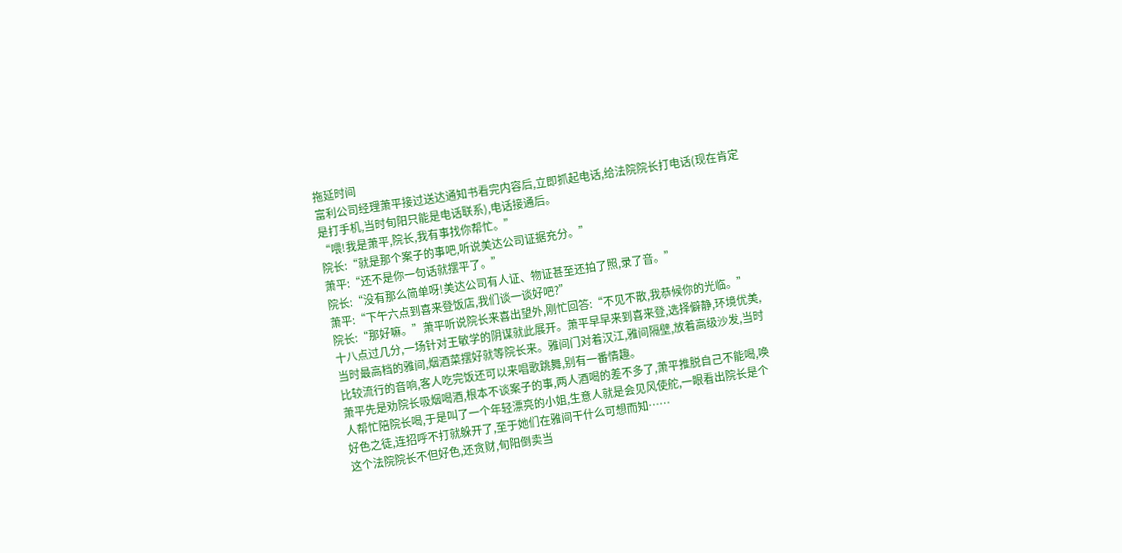拖延时间
富利公司经理萧平接过送达通知书看完内容后,立即抓起电话,给法院院长打电话(现在肯定是打手机,当时旬阳只能是电话联系),电话接通后。
“喂!我是萧平,院长,我有事找你帮忙。”
院长:“就是那个案子的事吧,听说美达公司证据充分。”
萧平:“还不是你一句话就摆平了。”
院长:“没有那么简单呀!美达公司有人证、物证甚至还拍了照,录了音。”
萧平:“下午六点到喜来登饭店,我们谈一谈好吧?”
院长:“那好嘛。”萧平听说院长来喜出望外,刚忙回答:“不见不散,我恭候你的光临。”
十八点过几分,一场针对王敏学的阴谋就此展开。萧平早早来到喜来登,选择僻静,环境优美,当时最高档的雅间,烟酒菜摆好就等院长来。雅间门对着汉江,雅间隔壁,放着高级沙发,当时比较流行的音响,客人吃完饭还可以来唱歌跳舞,别有一番情趣。
萧平先是劝院长吸烟喝酒,根本不谈案子的事,两人酒喝的差不多了,萧平推脱自己不能喝,唤人帮忙陪院长喝,于是叫了一个年轻漂亮的小姐,生意人就是会见风使舵,一眼看出院长是个好色之徒,连招呼不打就躲开了,至于她们在雅间干什么可想而知……
这个法院院长不但好色,还贪财,旬阳倒卖当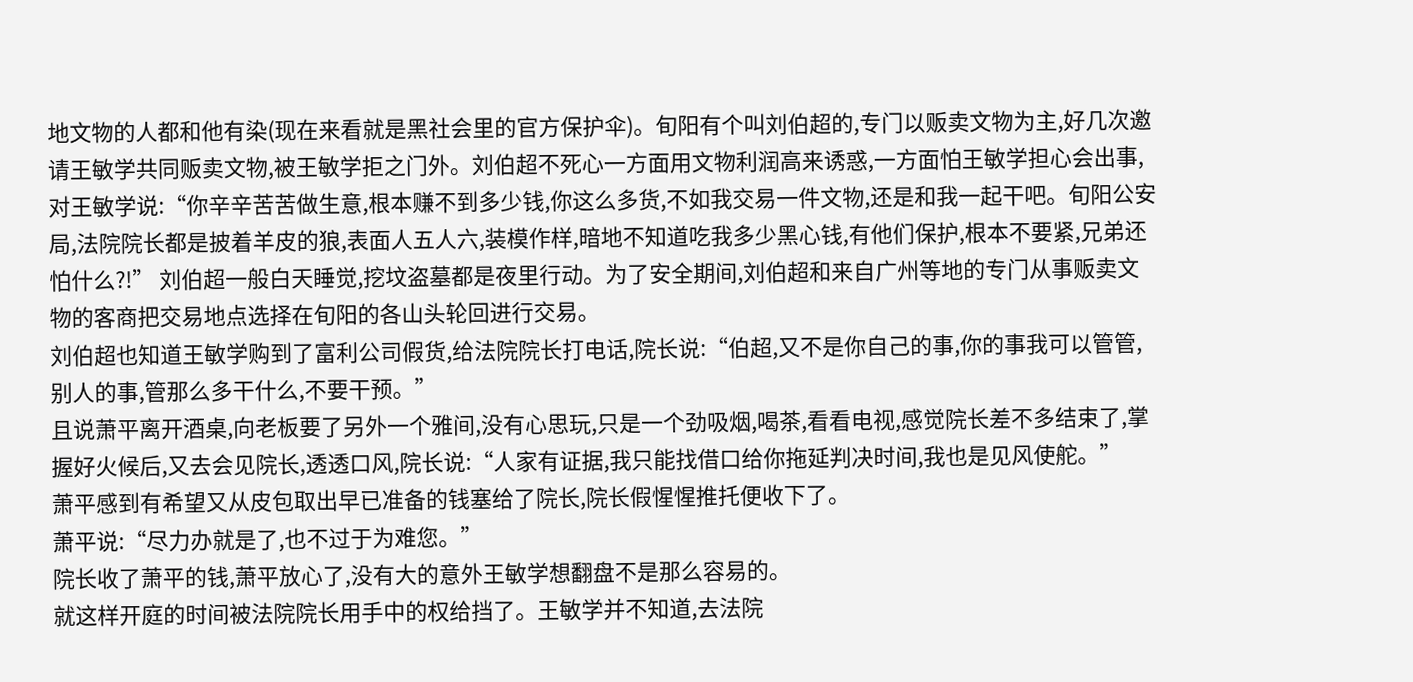地文物的人都和他有染(现在来看就是黑社会里的官方保护伞)。旬阳有个叫刘伯超的,专门以贩卖文物为主,好几次邀请王敏学共同贩卖文物,被王敏学拒之门外。刘伯超不死心一方面用文物利润高来诱惑,一方面怕王敏学担心会出事,对王敏学说:“你辛辛苦苦做生意,根本赚不到多少钱,你这么多货,不如我交易一件文物,还是和我一起干吧。旬阳公安局,法院院长都是披着羊皮的狼,表面人五人六,装模作样,暗地不知道吃我多少黑心钱,有他们保护,根本不要紧,兄弟还怕什么?!” 刘伯超一般白天睡觉,挖坟盗墓都是夜里行动。为了安全期间,刘伯超和来自广州等地的专门从事贩卖文物的客商把交易地点选择在旬阳的各山头轮回进行交易。
刘伯超也知道王敏学购到了富利公司假货,给法院院长打电话,院长说:“伯超,又不是你自己的事,你的事我可以管管,别人的事,管那么多干什么,不要干预。”
且说萧平离开酒桌,向老板要了另外一个雅间,没有心思玩,只是一个劲吸烟,喝茶,看看电视,感觉院长差不多结束了,掌握好火候后,又去会见院长,透透口风,院长说:“人家有证据,我只能找借口给你拖延判决时间,我也是见风使舵。”
萧平感到有希望又从皮包取出早已准备的钱塞给了院长,院长假惺惺推托便收下了。
萧平说:“尽力办就是了,也不过于为难您。”
院长收了萧平的钱,萧平放心了,没有大的意外王敏学想翻盘不是那么容易的。
就这样开庭的时间被法院院长用手中的权给挡了。王敏学并不知道,去法院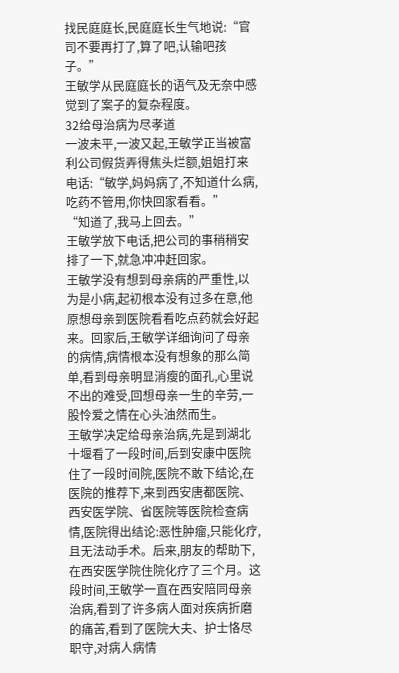找民庭庭长,民庭庭长生气地说:“官司不要再打了,算了吧,认输吧孩子。”
王敏学从民庭庭长的语气及无奈中感觉到了案子的复杂程度。
32给母治病为尽孝道
一波未平,一波又起,王敏学正当被富利公司假货弄得焦头烂额,姐姐打来电话:“敏学,妈妈病了,不知道什么病,吃药不管用,你快回家看看。”
“知道了,我马上回去。”
王敏学放下电话,把公司的事稍稍安排了一下,就急冲冲赶回家。
王敏学没有想到母亲病的严重性,以为是小病,起初根本没有过多在意,他原想母亲到医院看看吃点药就会好起来。回家后,王敏学详细询问了母亲的病情,病情根本没有想象的那么简单,看到母亲明显消瘦的面孔,心里说不出的难受,回想母亲一生的辛劳,一股怜爱之情在心头油然而生。
王敏学决定给母亲治病,先是到湖北十堰看了一段时间,后到安康中医院住了一段时间院,医院不敢下结论,在医院的推荐下,来到西安唐都医院、西安医学院、省医院等医院检查病情,医院得出结论:恶性肿瘤,只能化疗,且无法动手术。后来,朋友的帮助下,在西安医学院住院化疗了三个月。这段时间,王敏学一直在西安陪同母亲治病,看到了许多病人面对疾病折磨的痛苦,看到了医院大夫、护士恪尽职守,对病人病情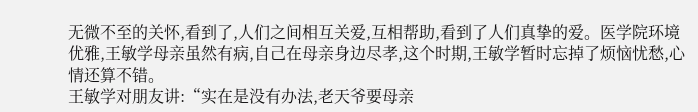无微不至的关怀,看到了,人们之间相互关爱,互相帮助,看到了人们真挚的爱。医学院环境优雅,王敏学母亲虽然有病,自己在母亲身边尽孝,这个时期,王敏学暂时忘掉了烦恼忧愁,心情还算不错。
王敏学对朋友讲:“实在是没有办法,老天爷要母亲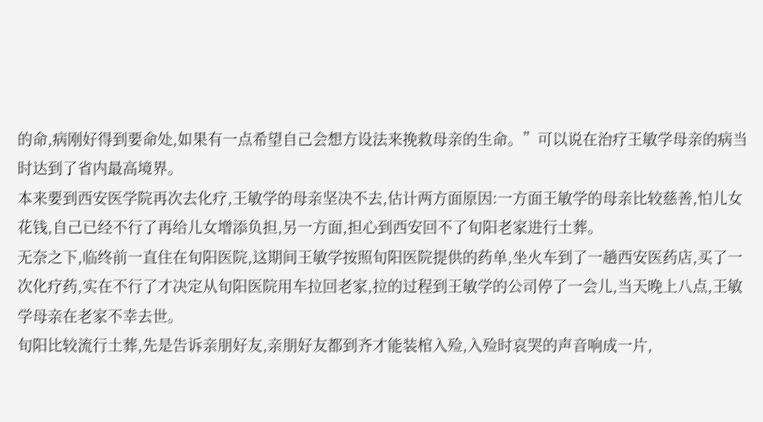的命,病刚好得到要命处,如果有一点希望自己会想方设法来挽救母亲的生命。”可以说在治疗王敏学母亲的病当时达到了省内最高境界。
本来要到西安医学院再次去化疗,王敏学的母亲坚决不去,估计两方面原因:一方面王敏学的母亲比较慈善,怕儿女花钱,自己已经不行了再给儿女增添负担,另一方面,担心到西安回不了旬阳老家进行土葬。
无奈之下,临终前一直住在旬阳医院,这期间王敏学按照旬阳医院提供的药单,坐火车到了一趟西安医药店,买了一次化疗药,实在不行了才决定从旬阳医院用车拉回老家,拉的过程到王敏学的公司停了一会儿,当天晚上八点,王敏学母亲在老家不幸去世。
旬阳比较流行土葬,先是告诉亲朋好友,亲朋好友都到齐才能装棺入殓,入殓时哀哭的声音响成一片,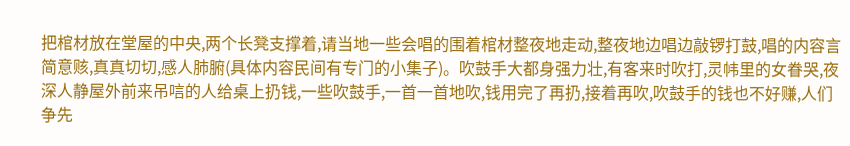把棺材放在堂屋的中央,两个长凳支撑着,请当地一些会唱的围着棺材整夜地走动,整夜地边唱边敲锣打鼓,唱的内容言简意赅,真真切切,感人肺腑(具体内容民间有专门的小集子)。吹鼓手大都身强力壮,有客来时吹打,灵帏里的女眷哭,夜深人静屋外前来吊唁的人给桌上扔钱,一些吹鼓手,一首一首地吹,钱用完了再扔,接着再吹,吹鼓手的钱也不好赚,人们争先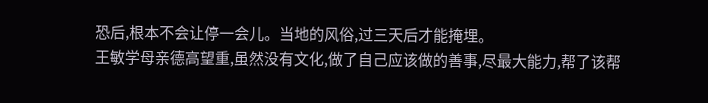恐后,根本不会让停一会儿。当地的风俗,过三天后才能掩埋。
王敏学母亲德高望重,虽然没有文化,做了自己应该做的善事,尽最大能力,帮了该帮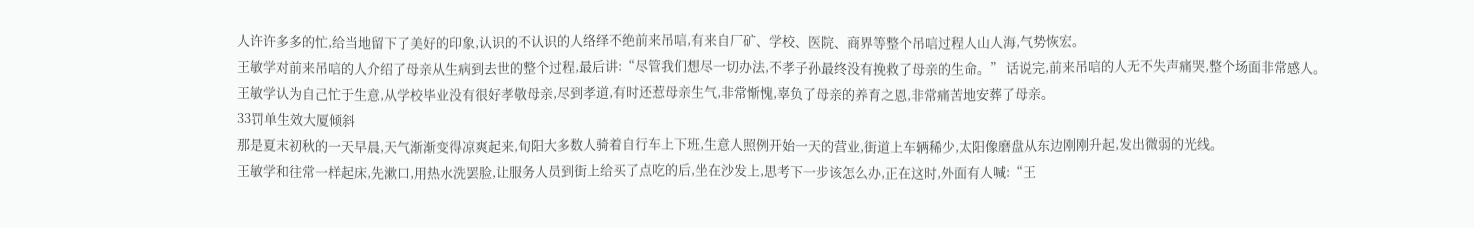人许许多多的忙,给当地留下了美好的印象,认识的不认识的人络绎不绝前来吊唁,有来自厂矿、学校、医院、商界等整个吊唁过程人山人海,气势恢宏。
王敏学对前来吊唁的人介绍了母亲从生病到去世的整个过程,最后讲:“尽管我们想尽一切办法,不孝子孙最终没有挽救了母亲的生命。” 话说完,前来吊唁的人无不失声痛哭,整个场面非常感人。
王敏学认为自己忙于生意,从学校毕业没有很好孝敬母亲,尽到孝道,有时还惹母亲生气,非常惭愧,辜负了母亲的养育之恩,非常痛苦地安葬了母亲。
33罚单生效大厦倾斜
那是夏末初秋的一天早晨,天气渐渐变得凉爽起来,旬阳大多数人骑着自行车上下班,生意人照例开始一天的营业,街道上车辆稀少,太阳像磨盘从东边刚刚升起,发出微弱的光线。
王敏学和往常一样起床,先漱口,用热水洗罢脸,让服务人员到街上给买了点吃的后,坐在沙发上,思考下一步该怎么办,正在这时,外面有人喊:“王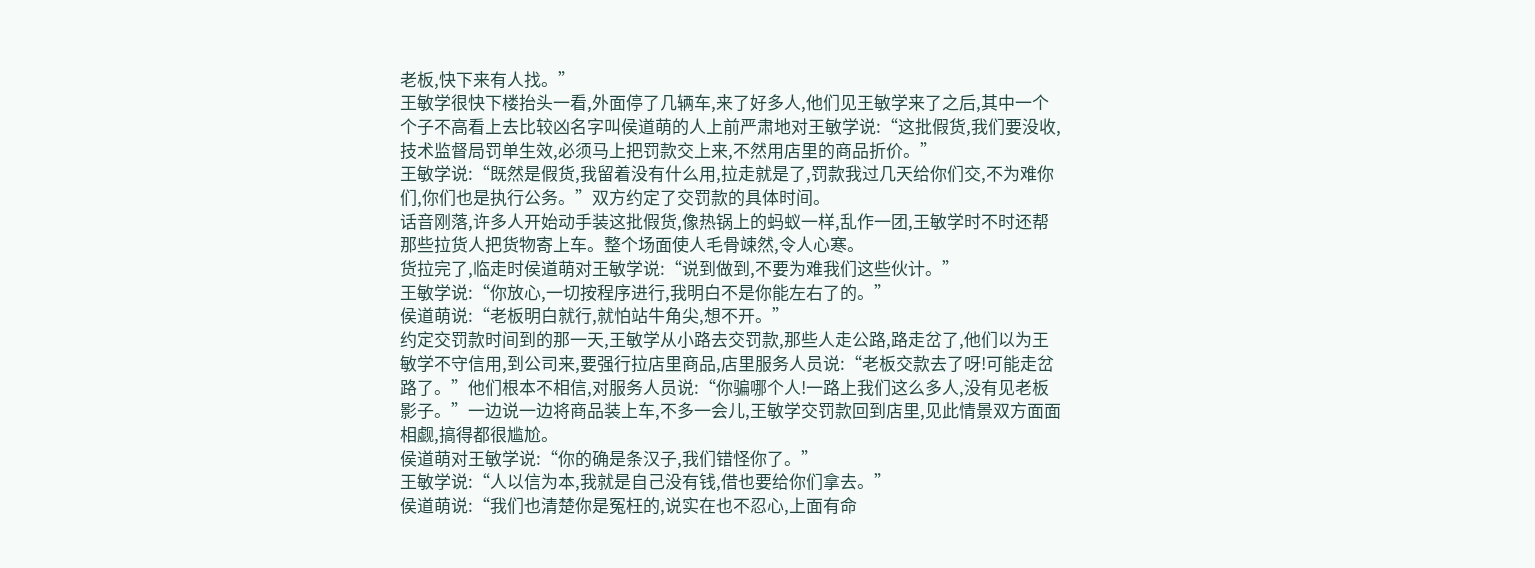老板,快下来有人找。”
王敏学很快下楼抬头一看,外面停了几辆车,来了好多人,他们见王敏学来了之后,其中一个个子不高看上去比较凶名字叫侯道萌的人上前严肃地对王敏学说:“这批假货,我们要没收,技术监督局罚单生效,必须马上把罚款交上来,不然用店里的商品折价。”
王敏学说:“既然是假货,我留着没有什么用,拉走就是了,罚款我过几天给你们交,不为难你们,你们也是执行公务。”双方约定了交罚款的具体时间。
话音刚落,许多人开始动手装这批假货,像热锅上的蚂蚁一样,乱作一团,王敏学时不时还帮那些拉货人把货物寄上车。整个场面使人毛骨竦然,令人心寒。
货拉完了,临走时侯道萌对王敏学说:“说到做到,不要为难我们这些伙计。”
王敏学说:“你放心,一切按程序进行,我明白不是你能左右了的。”
侯道萌说:“老板明白就行,就怕站牛角尖,想不开。”
约定交罚款时间到的那一天,王敏学从小路去交罚款,那些人走公路,路走岔了,他们以为王敏学不守信用,到公司来,要强行拉店里商品,店里服务人员说:“老板交款去了呀!可能走岔路了。”他们根本不相信,对服务人员说:“你骗哪个人!一路上我们这么多人,没有见老板影子。”一边说一边将商品装上车,不多一会儿,王敏学交罚款回到店里,见此情景双方面面相觑,搞得都很尴尬。
侯道萌对王敏学说:“你的确是条汉子,我们错怪你了。”
王敏学说:“人以信为本,我就是自己没有钱,借也要给你们拿去。”
侯道萌说:“我们也清楚你是冤枉的,说实在也不忍心,上面有命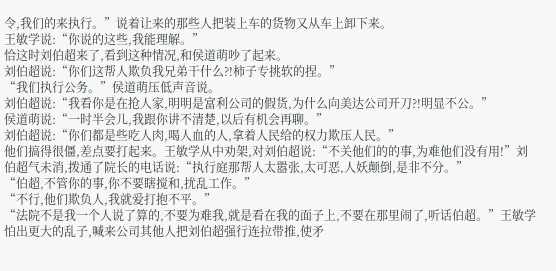令,我们的来执行。”说着让来的那些人把装上车的货物又从车上卸下来。
王敏学说:“你说的这些,我能理解。”
恰这时刘伯超来了,看到这种情况,和侯道萌吵了起来。
刘伯超说:“你们这帮人欺负我兄弟干什么?!柿子专挑软的捏。”
“我们执行公务。”侯道萌压低声音说。
刘伯超说:“我看你是在抢人家,明明是富利公司的假货,为什么向美达公司开刀?!明显不公。”
侯道萌说:“一时半会儿,我跟你讲不清楚,以后有机会再聊。”
刘伯超说:“你们都是些吃人肉,喝人血的人,拿着人民给的权力欺压人民。”
他们搞得很僵,差点要打起来。王敏学从中劝架,对刘伯超说:“不关他们的的事,为难他们没有用!”刘伯超气未消,拨通了院长的电话说:“执行庭那帮人太嚣张,太可恶,人妖颠倒,是非不分。”
“伯超,不管你的事,你不要瞎搅和,扰乱工作。”
“不行,他们欺负人,我就爱打抱不平。”
“法院不是我一个人说了算的,不要为难我,就是看在我的面子上,不要在那里闹了,听话伯超。”王敏学怕出更大的乱子,喊来公司其他人把刘伯超强行连拉带推,使矛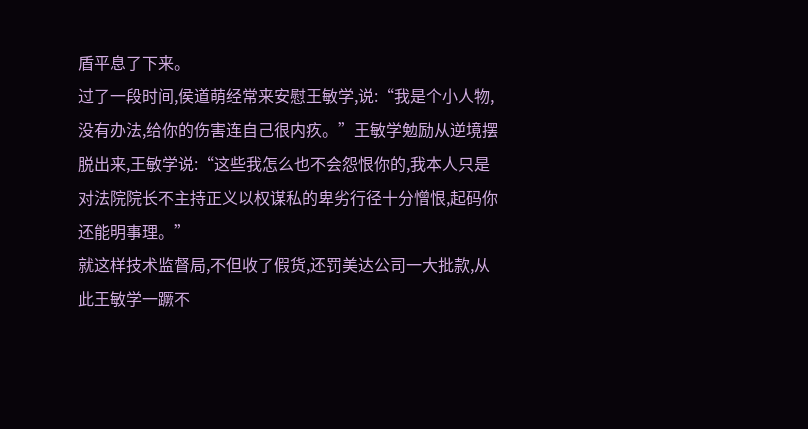盾平息了下来。
过了一段时间,侯道萌经常来安慰王敏学,说:“我是个小人物,没有办法,给你的伤害连自己很内疚。”王敏学勉励从逆境摆脱出来,王敏学说:“这些我怎么也不会怨恨你的,我本人只是对法院院长不主持正义以权谋私的卑劣行径十分憎恨,起码你还能明事理。”
就这样技术监督局,不但收了假货,还罚美达公司一大批款,从此王敏学一蹶不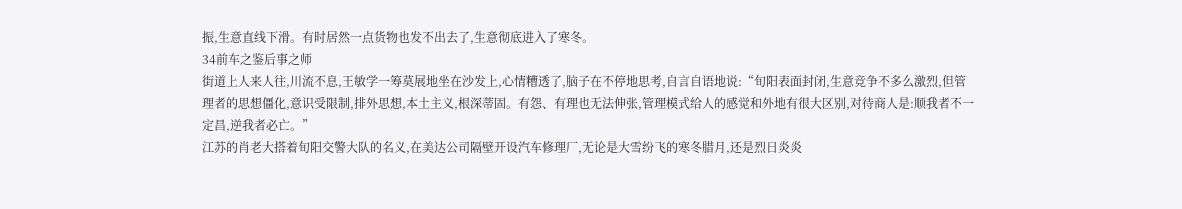振,生意直线下滑。有时居然一点货物也发不出去了,生意彻底进入了寒冬。
34前车之鉴后事之师
街道上人来人往,川流不息,王敏学一筹莫展地坐在沙发上,心情糟透了,脑子在不停地思考,自言自语地说:“旬阳表面封闭,生意竞争不多么激烈,但管理者的思想僵化,意识受限制,排外思想,本土主义,根深蒂固。有怨、有理也无法伸张,管理模式给人的感觉和外地有很大区别,对待商人是:顺我者不一定昌,逆我者必亡。”
江苏的肖老大搭着旬阳交警大队的名义,在美达公司隔壁开设汽车修理厂,无论是大雪纷飞的寒冬腊月,还是烈日炎炎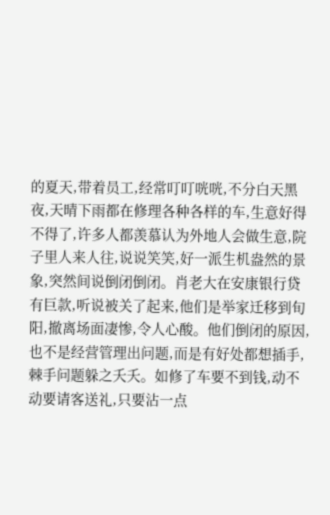的夏天,带着员工,经常叮叮咣咣,不分白天黑夜,天晴下雨都在修理各种各样的车,生意好得不得了,许多人都羡慕认为外地人会做生意,院子里人来人往,说说笑笑,好一派生机盎然的景象,突然间说倒闭倒闭。肖老大在安康银行贷有巨款,听说被关了起来,他们是举家迁移到旬阳,撤离场面凄惨,令人心酸。他们倒闭的原因,也不是经营管理出问题,而是有好处都想插手,棘手问题躲之夭夭。如修了车要不到钱,动不动要请客送礼,只要沾一点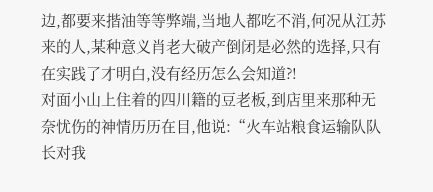边,都要来揩油等等弊端,当地人都吃不消,何况从江苏来的人,某种意义肖老大破产倒闭是必然的选择,只有在实践了才明白,没有经历怎么会知道?!
对面小山上住着的四川籍的豆老板,到店里来那种无奈忧伤的神情历历在目,他说:“火车站粮食运输队队长对我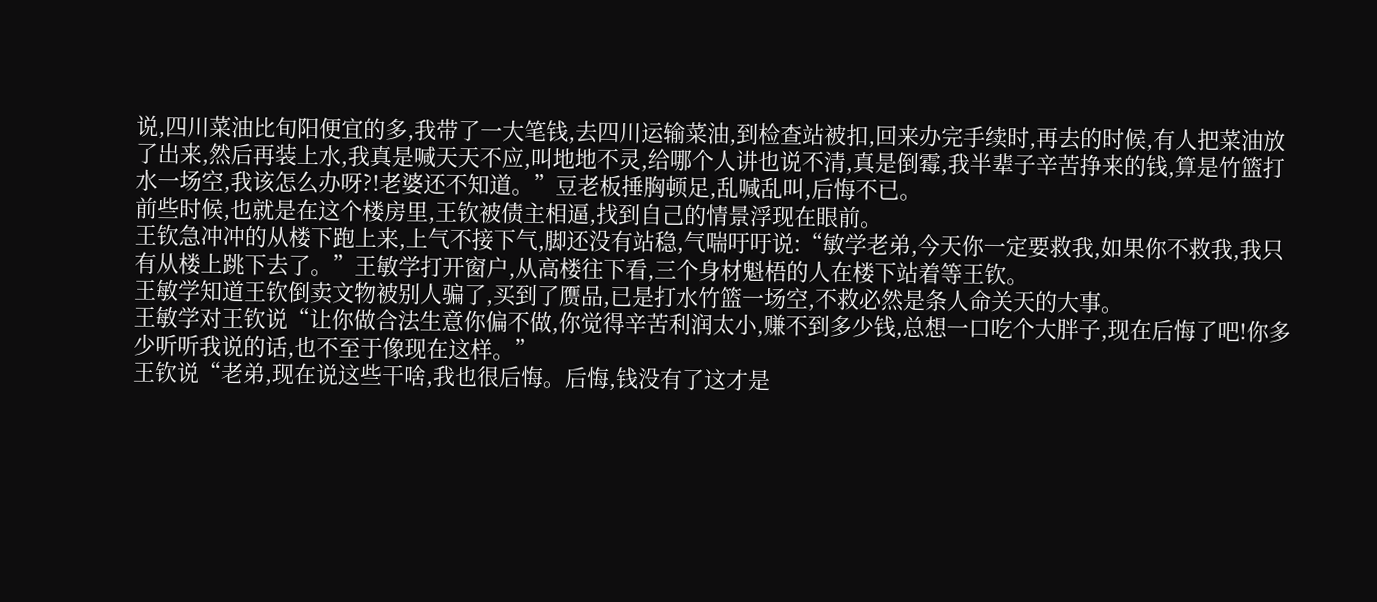说,四川菜油比旬阳便宜的多,我带了一大笔钱,去四川运输菜油,到检查站被扣,回来办完手续时,再去的时候,有人把菜油放了出来,然后再装上水,我真是喊天天不应,叫地地不灵,给哪个人讲也说不清,真是倒霉,我半辈子辛苦挣来的钱,算是竹篮打水一场空,我该怎么办呀?!老婆还不知道。”豆老板捶胸顿足,乱喊乱叫,后悔不已。
前些时候,也就是在这个楼房里,王钦被债主相逼,找到自己的情景浮现在眼前。
王钦急冲冲的从楼下跑上来,上气不接下气,脚还没有站稳,气喘吁吁说:“敏学老弟,今天你一定要救我,如果你不救我,我只有从楼上跳下去了。”王敏学打开窗户,从高楼往下看,三个身材魁梧的人在楼下站着等王钦。
王敏学知道王钦倒卖文物被别人骗了,买到了赝品,已是打水竹篮一场空,不救必然是条人命关天的大事。
王敏学对王钦说“让你做合法生意你偏不做,你觉得辛苦利润太小,赚不到多少钱,总想一口吃个大胖子,现在后悔了吧!你多少听听我说的话,也不至于像现在这样。”
王钦说“老弟,现在说这些干啥,我也很后悔。后悔,钱没有了这才是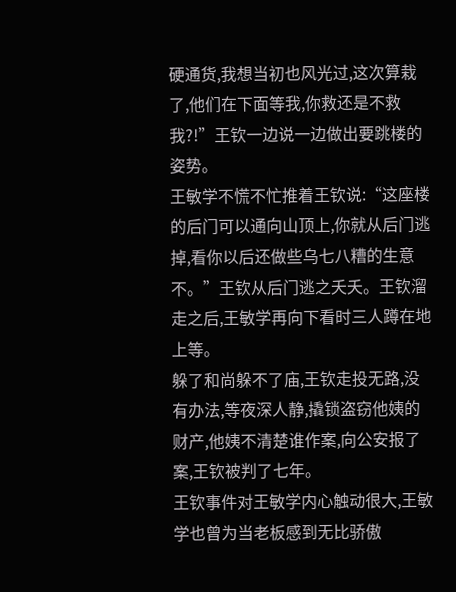硬通货,我想当初也风光过,这次算栽了,他们在下面等我,你救还是不救我?!”王钦一边说一边做出要跳楼的姿势。
王敏学不慌不忙推着王钦说:“这座楼的后门可以通向山顶上,你就从后门逃掉,看你以后还做些乌七八糟的生意不。”王钦从后门逃之夭夭。王钦溜走之后,王敏学再向下看时三人蹲在地上等。
躲了和尚躲不了庙,王钦走投无路,没有办法,等夜深人静,撬锁盗窃他姨的财产,他姨不清楚谁作案,向公安报了案,王钦被判了七年。
王钦事件对王敏学内心触动很大,王敏学也曾为当老板感到无比骄傲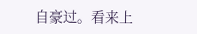自豪过。看来上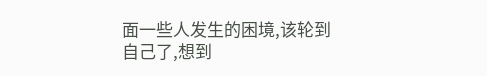面一些人发生的困境,该轮到自己了,想到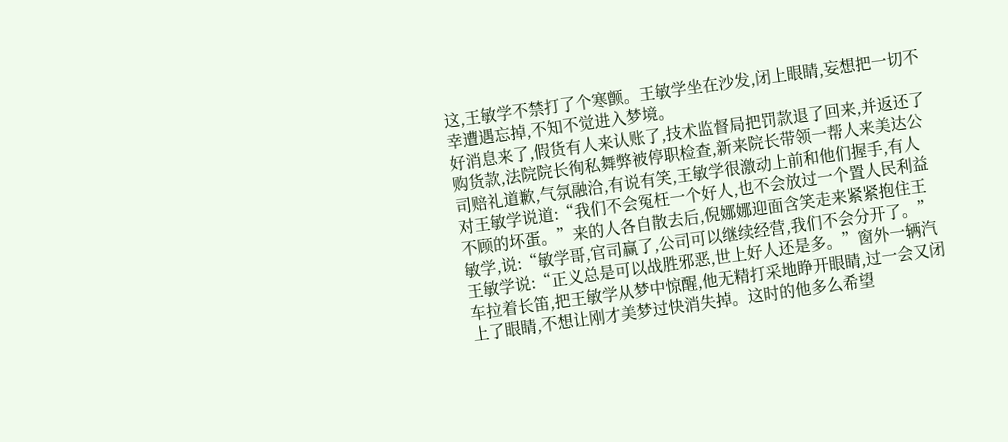这,王敏学不禁打了个寒颤。王敏学坐在沙发,闭上眼睛,妄想把一切不幸遭遇忘掉,不知不觉进入梦境。
好消息来了,假货有人来认账了,技术监督局把罚款退了回来,并返还了购货款,法院院长徇私舞弊被停职检查,新来院长带领一帮人来美达公司赔礼道歉,气氛融洽,有说有笑,王敏学很激动上前和他们握手,有人对王敏学说道:“我们不会冤枉一个好人,也不会放过一个置人民利益不顾的坏蛋。”来的人各自散去后,倪娜娜迎面含笑走来紧紧抱住王敏学,说:“敏学哥,官司赢了,公司可以继续经营,我们不会分开了。”王敏学说:“正义总是可以战胜邪恶,世上好人还是多。”窗外一辆汽车拉着长笛,把王敏学从梦中惊醒,他无精打采地睁开眼睛,过一会又闭上了眼睛,不想让刚才美梦过快消失掉。这时的他多么希望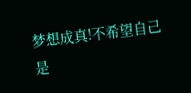梦想成真!不希望自己是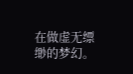在做虚无缥缈的梦幻。